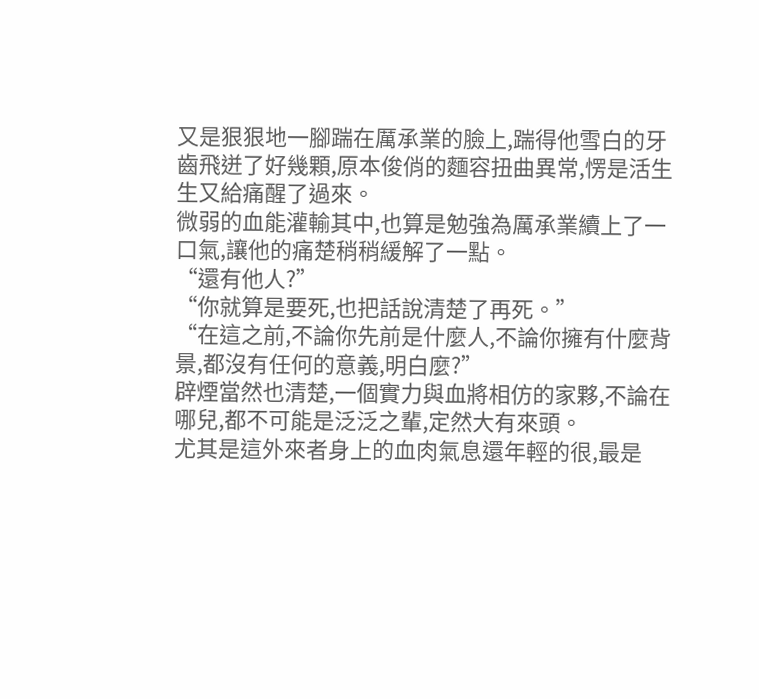又是狠狠地一腳踹在厲承業的臉上,踹得他雪白的牙齒飛迸了好幾顆,原本俊俏的麵容扭曲異常,愣是活生生又給痛醒了過來。
微弱的血能灌輸其中,也算是勉強為厲承業續上了一口氣,讓他的痛楚稍稍緩解了一點。
“還有他人?”
“你就算是要死,也把話說清楚了再死。”
“在這之前,不論你先前是什麼人,不論你擁有什麼背景,都沒有任何的意義,明白麼?”
辟煙當然也清楚,一個實力與血將相仿的家夥,不論在哪兒,都不可能是泛泛之輩,定然大有來頭。
尤其是這外來者身上的血肉氣息還年輕的很,最是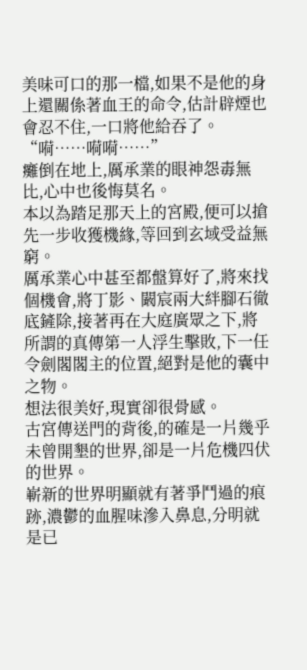美味可口的那一檔,如果不是他的身上還關係著血王的命令,估計辟煙也會忍不住,一口將他給吞了。
“嗬……嗬嗬……”
癱倒在地上,厲承業的眼神怨毒無比,心中也後悔莫名。
本以為踏足那天上的宮殿,便可以搶先一步收獲機緣,等回到玄域受益無窮。
厲承業心中甚至都盤算好了,將來找個機會,將丁影、闞宸兩大絆腳石徹底鏟除,接著再在大庭廣眾之下,將所謂的真傳第一人浮生擊敗,下一任令劍閣閣主的位置,絕對是他的囊中之物。
想法很美好,現實卻很骨感。
古宮傳送門的背後,的確是一片幾乎未曾開墾的世界,卻是一片危機四伏的世界。
嶄新的世界明顯就有著爭鬥過的痕跡,濃鬱的血腥味滲入鼻息,分明就是已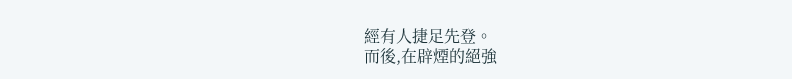經有人捷足先登。
而後,在辟煙的絕強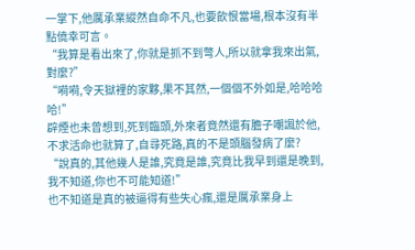一掌下,他厲承業縱然自命不凡,也要飲恨當場,根本沒有半點僥幸可言。
“我算是看出來了,你就是抓不到彆人,所以就拿我來出氣,對麼?”
“嗬嗬,令天獄裡的家夥,果不其然,一個個不外如是,哈哈哈哈!”
辟煙也未曾想到,死到臨頭,外來者竟然還有膽子嘲諷於他,不求活命也就算了,自尋死路,真的不是頭腦發病了麼?
“說真的,其他幾人是誰,究竟是誰,究竟比我早到還是晚到,我不知道,你也不可能知道!”
也不知道是真的被逼得有些失心瘋,還是厲承業身上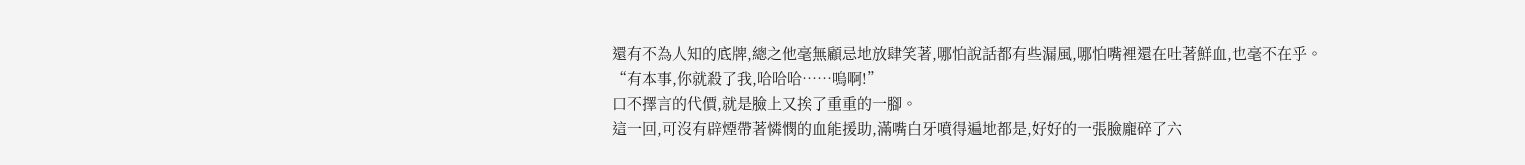還有不為人知的底牌,總之他毫無顧忌地放肆笑著,哪怕說話都有些漏風,哪怕嘴裡還在吐著鮮血,也毫不在乎。
“有本事,你就殺了我,哈哈哈……嗚啊!”
口不擇言的代價,就是臉上又挨了重重的一腳。
這一回,可沒有辟煙帶著憐憫的血能援助,滿嘴白牙噴得遍地都是,好好的一張臉龐碎了六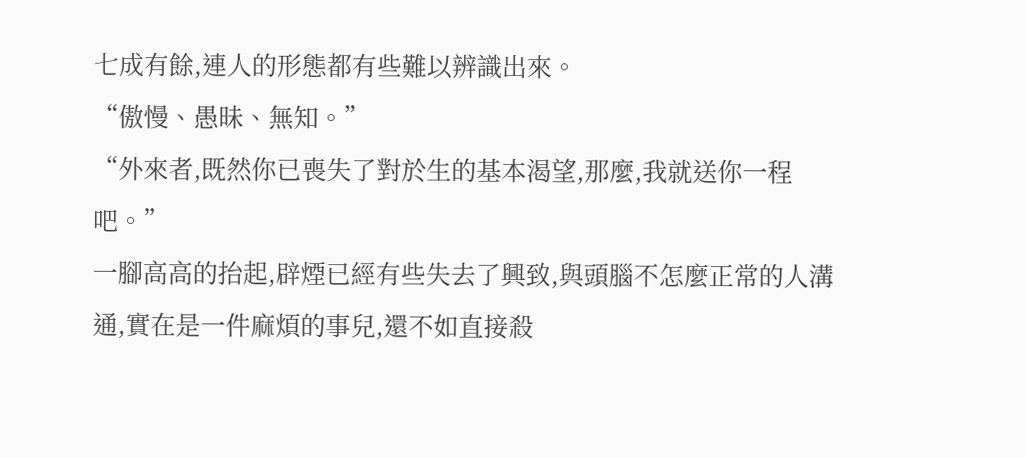七成有餘,連人的形態都有些難以辨識出來。
“傲慢、愚昧、無知。”
“外來者,既然你已喪失了對於生的基本渴望,那麼,我就送你一程吧。”
一腳高高的抬起,辟煙已經有些失去了興致,與頭腦不怎麼正常的人溝通,實在是一件麻煩的事兒,還不如直接殺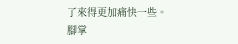了來得更加痛快一些。
腳掌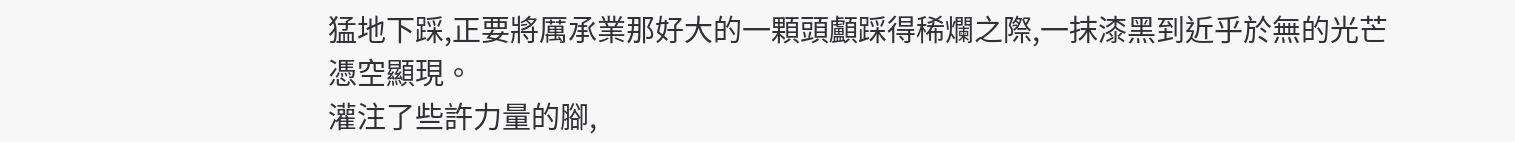猛地下踩,正要將厲承業那好大的一顆頭顱踩得稀爛之際,一抹漆黑到近乎於無的光芒憑空顯現。
灌注了些許力量的腳,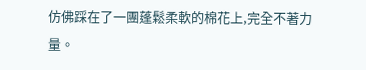仿佛踩在了一團蓬鬆柔軟的棉花上,完全不著力量。